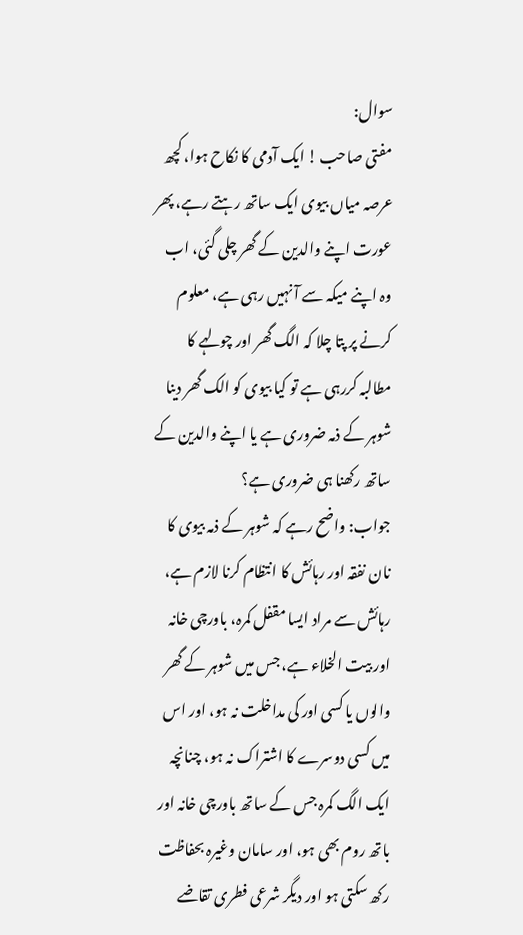سوال:
مفتی صاحب ! ایک آدمی کا نکاح ہوا، کچھ عرصہ میاں بیوی ایک ساتھ رہتے رہے، پھر عورت اپنے والدین کے گھر چلی گئی، اب وہ اپنے میکہ سے آ نہیں رہی ہے، معلوم کرنے پر پتا چلا کہ الگ گھر اور چولہے کا مطالبہ کررہی ہے تو کیا بیوی کو الک گھر دینا شوہر کے ذمہ ضروری ہے یا اپنے والدین کے ساتھ رکھنا ہی ضروری ہے؟
جواب: واضح رہے کہ شوہر کے ذمہ بیوی کا نان نفقہ اور رہائش کا انتظام کرنا لازم ہے، رہائش سے مراد ایسا مقفل کمرہ، باورچی خانہ اور بیت الخلاء ہے، جس میں شوہر کے گھر والوں یا کسی اور کی مداخلت نہ ہو، اور اس میں کسی دوسرے کا اشتراک نہ ہو، چنانچہ ایک الگ کمرہ جس کے ساتھ باورچی خانہ اور باتھ روم بھی ہو، اور سامان وغیرہ بحفاظت رکھ سکتی ہو اور دیگر شرعی فطری تقاضے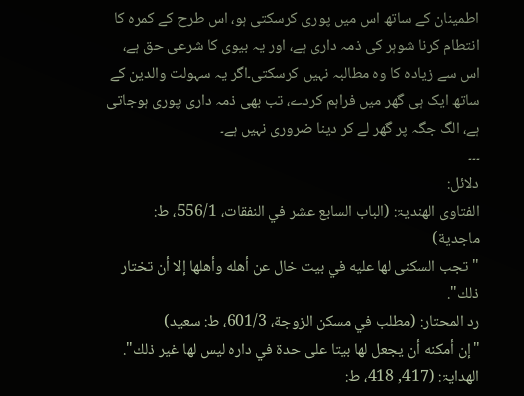اطمینان کے ساتھ اس میں پوری کرسکتی ہو، اس طرح کے کمرہ کا انتطام کرنا شوہر کی ذمہ داری ہے، اور یہ بیوی کا شرعی حق ہے، اس سے زیادہ کا وہ مطالبہ نہیں کرسکتی۔اگر یہ سہولت والدین کے ساتھ ایک ہی گھر میں فراہم کردے، تب بھی ذمہ داری پوری ہوجاتی ہے، الگ جگہ پر گھر لے کر دینا ضروری نہیں ہے۔
۔۔۔
دلائل:
الفتاوی الھندیۃ: (الباب السابع عشر في النفقات، 556/1، ط: ماجدية)
"تجب السكنى لها عليه في بيت خال عن أهله وأهلها إلا أن تختار ذلك".
رد المحتار: (مطلب في مسكن الزوجة، 601/3، ط: سعيد)
"إن أمكنه أن يجعل لها بيتا على حدة في داره ليس لها غير ذلك".
الھدایۃ: (417, 418، ط: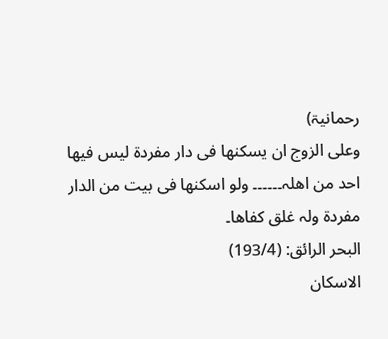رحمانیۃ)
وعلی الزوج ان یسکنھا فی دار مفردۃ لیس فیھا احد من اھلہ۔۔۔۔۔۔ ولو اسکنھا فی بیت من الدار مفردۃ ولہ غلق کفاھا۔
البحر الرائق: (193/4)
الاسکان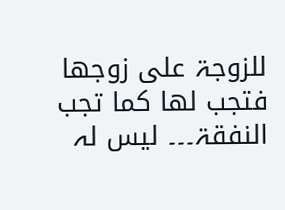للزوجۃ علی زوجھا فتجب لھا کما تجب النفقۃ۔۔۔ لیس لہ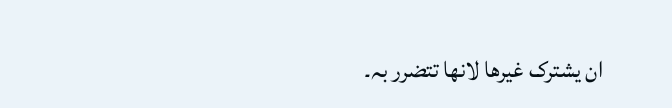ان یشترک غیرھا لانھا تتضرر بہ۔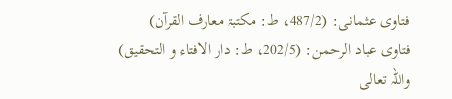فتاوی عثمانی: (487/2، ط: مکتبۃ معارف القرآن)
فتاوی عباد الرحمن: (202/5، ط: دار الافتاء و التحقیق)
واللہ تعالی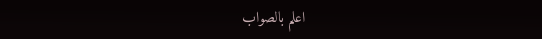اعلم بالصواب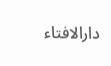دارالافتاء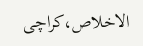الاخلاص،کراچی